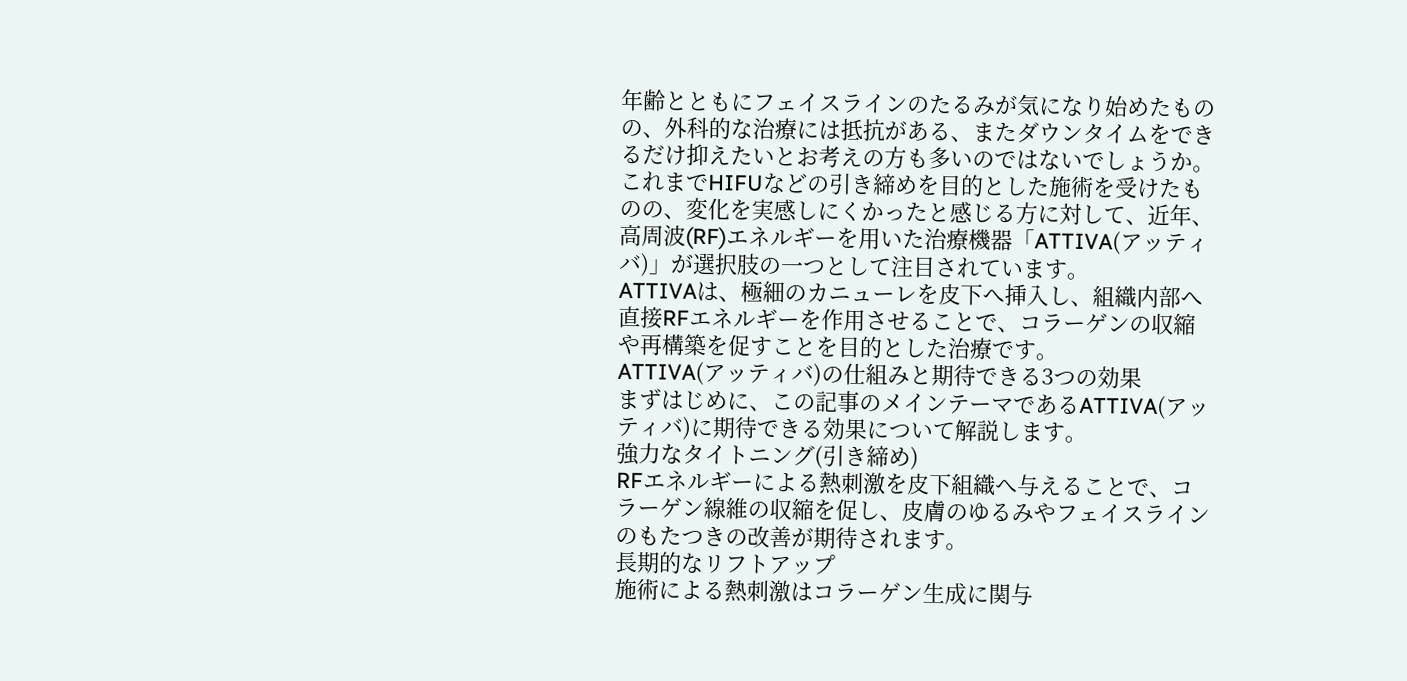年齢とともにフェイスラインのたるみが気になり始めたものの、外科的な治療には抵抗がある、またダウンタイムをできるだけ抑えたいとお考えの方も多いのではないでしょうか。
これまでHIFUなどの引き締めを目的とした施術を受けたものの、変化を実感しにくかったと感じる方に対して、近年、高周波(RF)エネルギーを用いた治療機器「ATTIVA(アッティバ)」が選択肢の一つとして注目されています。
ATTIVAは、極細のカニューレを皮下へ挿入し、組織内部へ直接RFエネルギーを作用させることで、コラーゲンの収縮や再構築を促すことを目的とした治療です。
ATTIVA(アッティバ)の仕組みと期待できる3つの効果
まずはじめに、この記事のメインテーマであるATTIVA(アッティバ)に期待できる効果について解説します。
強力なタイトニング(引き締め)
RFエネルギーによる熱刺激を皮下組織へ与えることで、コラーゲン線維の収縮を促し、皮膚のゆるみやフェイスラインのもたつきの改善が期待されます。
長期的なリフトアップ
施術による熱刺激はコラーゲン生成に関与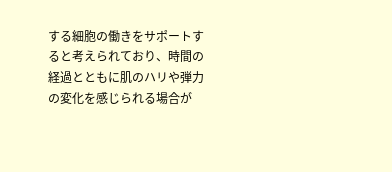する細胞の働きをサポートすると考えられており、時間の経過とともに肌のハリや弾力の変化を感じられる場合が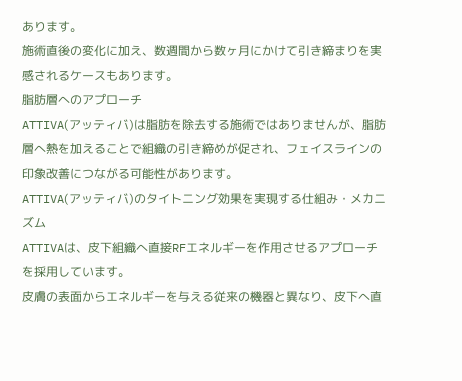あります。
施術直後の変化に加え、数週間から数ヶ月にかけて引き締まりを実感されるケースもあります。
脂肪層へのアプローチ
ATTIVA(アッティバ)は脂肪を除去する施術ではありませんが、脂肪層へ熱を加えることで組織の引き締めが促され、フェイスラインの印象改善につながる可能性があります。
ATTIVA(アッティバ)のタイトニング効果を実現する仕組み・メカニズム
ATTIVAは、皮下組織へ直接RFエネルギーを作用させるアプローチを採用しています。
皮膚の表面からエネルギーを与える従来の機器と異なり、皮下へ直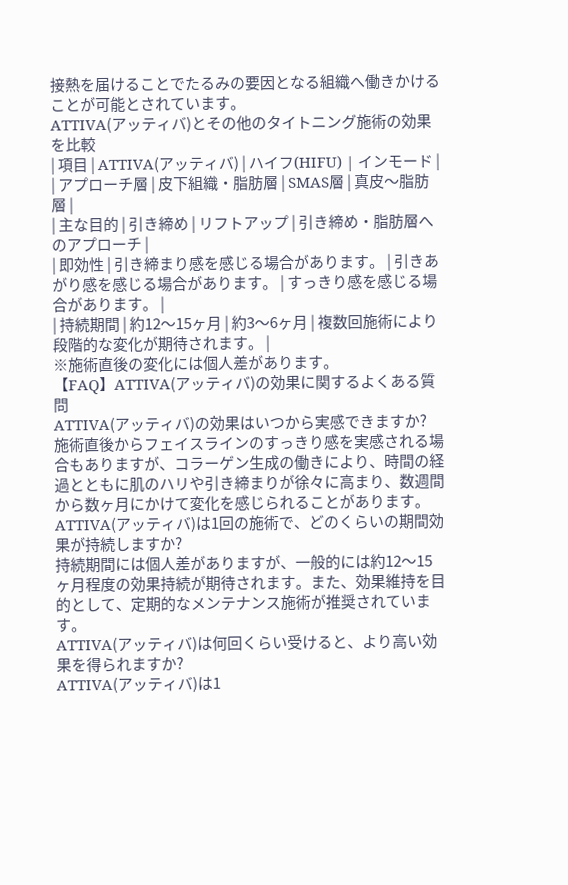接熱を届けることでたるみの要因となる組織へ働きかけることが可能とされています。
ATTIVA(アッティバ)とその他のタイトニング施術の効果を比較
| 項目 | ATTIVA(アッティバ) | ハイフ(HIFU) | インモード |
| アプローチ層 | 皮下組織・脂肪層 | SMAS層 | 真皮〜脂肪層 |
| 主な目的 | 引き締め | リフトアップ | 引き締め・脂肪層へのアプローチ |
| 即効性 | 引き締まり感を感じる場合があります。 | 引きあがり感を感じる場合があります。 | すっきり感を感じる場合があります。 |
| 持続期間 | 約12〜15ヶ月 | 約3〜6ヶ月 | 複数回施術により段階的な変化が期待されます。 |
※施術直後の変化には個人差があります。
【FAQ】ATTIVA(アッティバ)の効果に関するよくある質問
ATTIVA(アッティバ)の効果はいつから実感できますか?
施術直後からフェイスラインのすっきり感を実感される場合もありますが、コラーゲン生成の働きにより、時間の経過とともに肌のハリや引き締まりが徐々に高まり、数週間から数ヶ月にかけて変化を感じられることがあります。
ATTIVA(アッティバ)は1回の施術で、どのくらいの期間効果が持続しますか?
持続期間には個人差がありますが、一般的には約12〜15ヶ月程度の効果持続が期待されます。また、効果維持を目的として、定期的なメンテナンス施術が推奨されています。
ATTIVA(アッティバ)は何回くらい受けると、より高い効果を得られますか?
ATTIVA(アッティバ)は1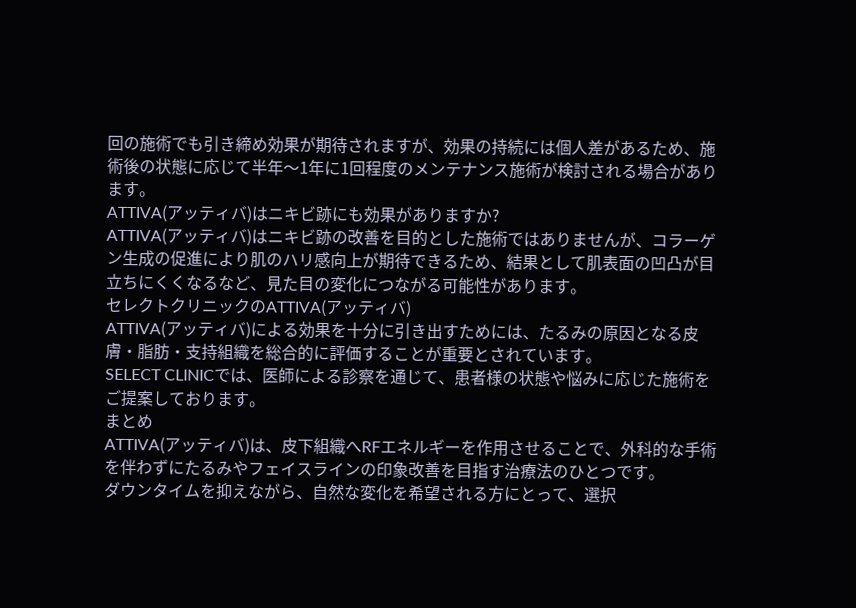回の施術でも引き締め効果が期待されますが、効果の持続には個人差があるため、施術後の状態に応じて半年〜1年に1回程度のメンテナンス施術が検討される場合があります。
ATTIVA(アッティバ)はニキビ跡にも効果がありますか?
ATTIVA(アッティバ)はニキビ跡の改善を目的とした施術ではありませんが、コラーゲン生成の促進により肌のハリ感向上が期待できるため、結果として肌表面の凹凸が目立ちにくくなるなど、見た目の変化につながる可能性があります。
セレクトクリニックのATTIVA(アッティバ)
ATTIVA(アッティバ)による効果を十分に引き出すためには、たるみの原因となる皮膚・脂肪・支持組織を総合的に評価することが重要とされています。
SELECT CLINICでは、医師による診察を通じて、患者様の状態や悩みに応じた施術をご提案しております。
まとめ
ATTIVA(アッティバ)は、皮下組織へRFエネルギーを作用させることで、外科的な手術を伴わずにたるみやフェイスラインの印象改善を目指す治療法のひとつです。
ダウンタイムを抑えながら、自然な変化を希望される方にとって、選択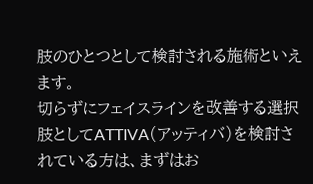肢のひとつとして検討される施術といえます。
切らずにフェイスラインを改善する選択肢としてATTIVA(アッティバ)を検討されている方は、まずはお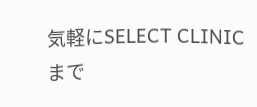気軽にSELECT CLINICまで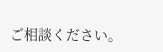ご相談ください。